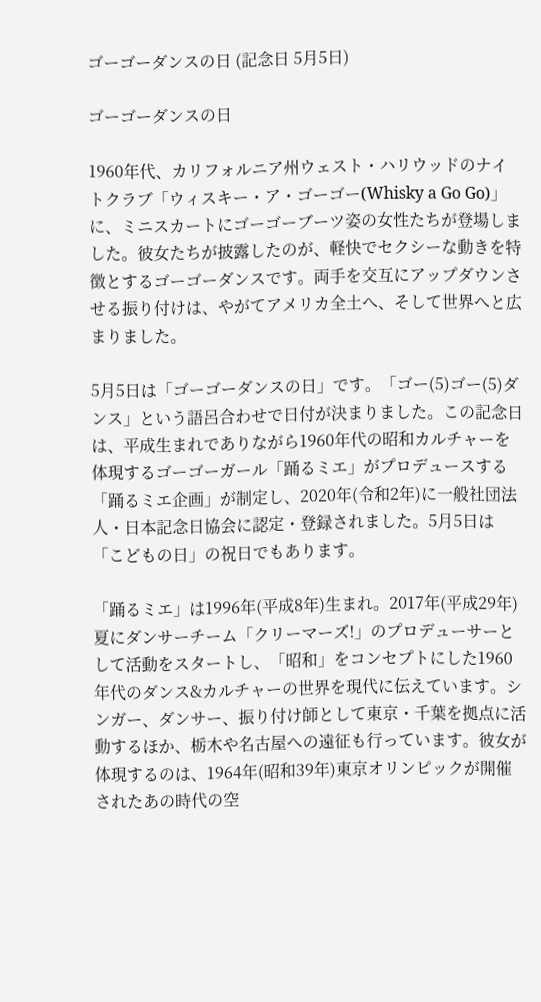ゴーゴーダンスの日 (記念日 5月5日)

ゴーゴーダンスの日

1960年代、カリフォルニア州ウェスト・ハリウッドのナイトクラブ「ウィスキー・ア・ゴーゴー(Whisky a Go Go)」に、ミニスカートにゴーゴーブーツ姿の女性たちが登場しました。彼女たちが披露したのが、軽快でセクシーな動きを特徴とするゴーゴーダンスです。両手を交互にアップダウンさせる振り付けは、やがてアメリカ全土へ、そして世界へと広まりました。

5月5日は「ゴーゴーダンスの日」です。「ゴー(5)ゴー(5)ダンス」という語呂合わせで日付が決まりました。この記念日は、平成生まれでありながら1960年代の昭和カルチャーを体現するゴーゴーガール「踊るミエ」がプロデュースする「踊るミエ企画」が制定し、2020年(令和2年)に一般社団法人・日本記念日協会に認定・登録されました。5月5日は「こどもの日」の祝日でもあります。

「踊るミエ」は1996年(平成8年)生まれ。2017年(平成29年)夏にダンサーチーム「クリーマーズ!」のプロデューサーとして活動をスタートし、「昭和」をコンセプトにした1960年代のダンス&カルチャーの世界を現代に伝えています。シンガー、ダンサー、振り付け師として東京・千葉を拠点に活動するほか、栃木や名古屋への遠征も行っています。彼女が体現するのは、1964年(昭和39年)東京オリンピックが開催されたあの時代の空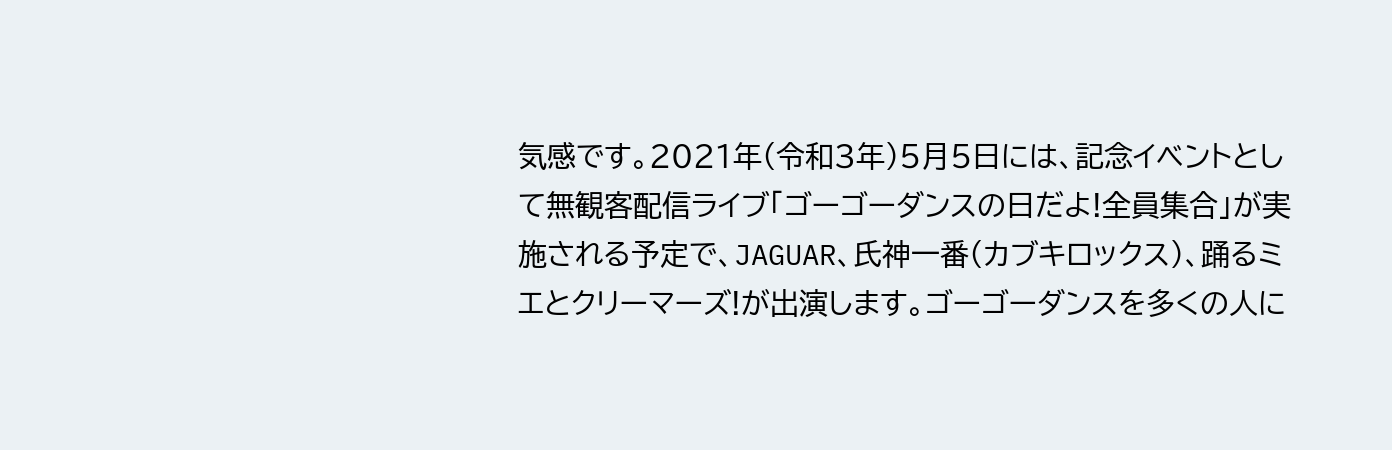気感です。2021年(令和3年)5月5日には、記念イベントとして無観客配信ライブ「ゴーゴーダンスの日だよ!全員集合」が実施される予定で、JAGUAR、氏神一番(カブキロックス)、踊るミエとクリーマーズ!が出演します。ゴーゴーダンスを多くの人に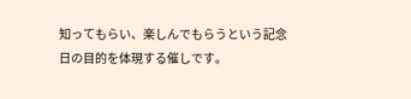知ってもらい、楽しんでもらうという記念日の目的を体現する催しです。